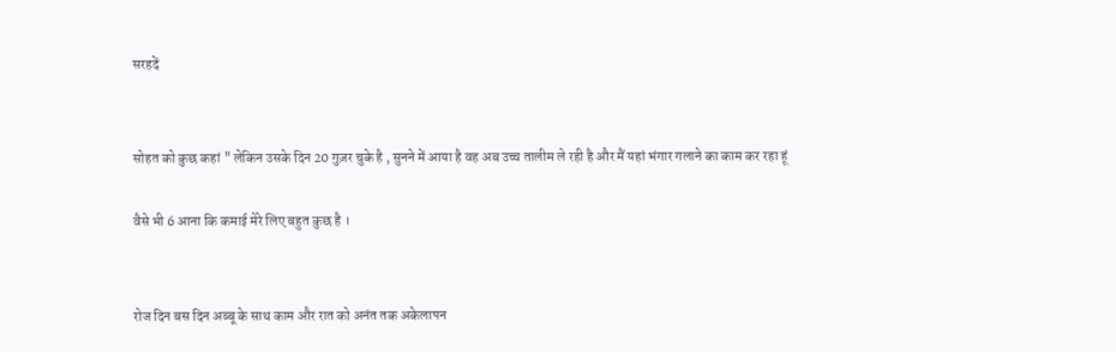सरहदें


सोहत को कुछ कहां " लेकिन उसके दिन 20 गुज़र चुके है , सुनने में आया है वह अब उच्च तालीम ले रही है और मैं यहां भंगार गलाने का काम कर रहा हूं

वैसे भी 6 आना कि कमाई मेरे लिए बहुत कुछ है ।


रोज दिन बस दिन अब्बू के साथ काम और रात को अनंत तक अकेलापन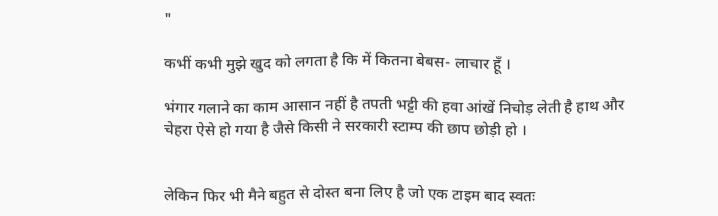"

कभीं कभी मुझे खुद को लगता है कि में कितना बेबस- लाचार हूँ ।

भंगार गलाने का काम आसान नहीं है तपती भट्टी की हवा आंखें निचोड़ लेती है हाथ और चेहरा ऐसे हो गया है जैसे किसी ने सरकारी स्टाम्प की छाप छोड़ी हो ।


लेकिन फिर भी मैने बहुत से दोस्त बना लिए है जो एक टाइम बाद स्वतः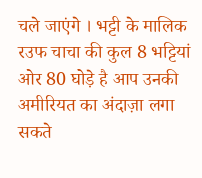चले जाएंगे । भट्टी के मालिक रउफ चाचा की कुल 8 भट्टियां ओर 80 घोड़े है आप उनकी अमीरियत का अंदाज़ा लगा सकते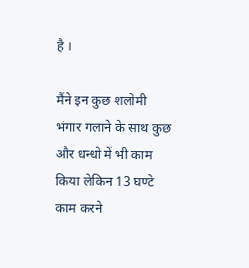है ।

मैंने इन कुछ शलोमी भंगार गलाने के साथ कुछ और धन्धो में भी काम किया लेकिन 13 घण्टे काम करने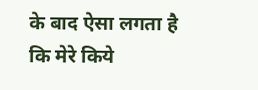के बाद ऐसा लगता है कि मेरे किये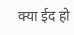क्या ईद हो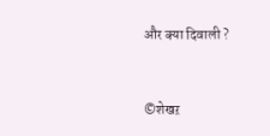और क्या दिवाली ?


©शेखऱ